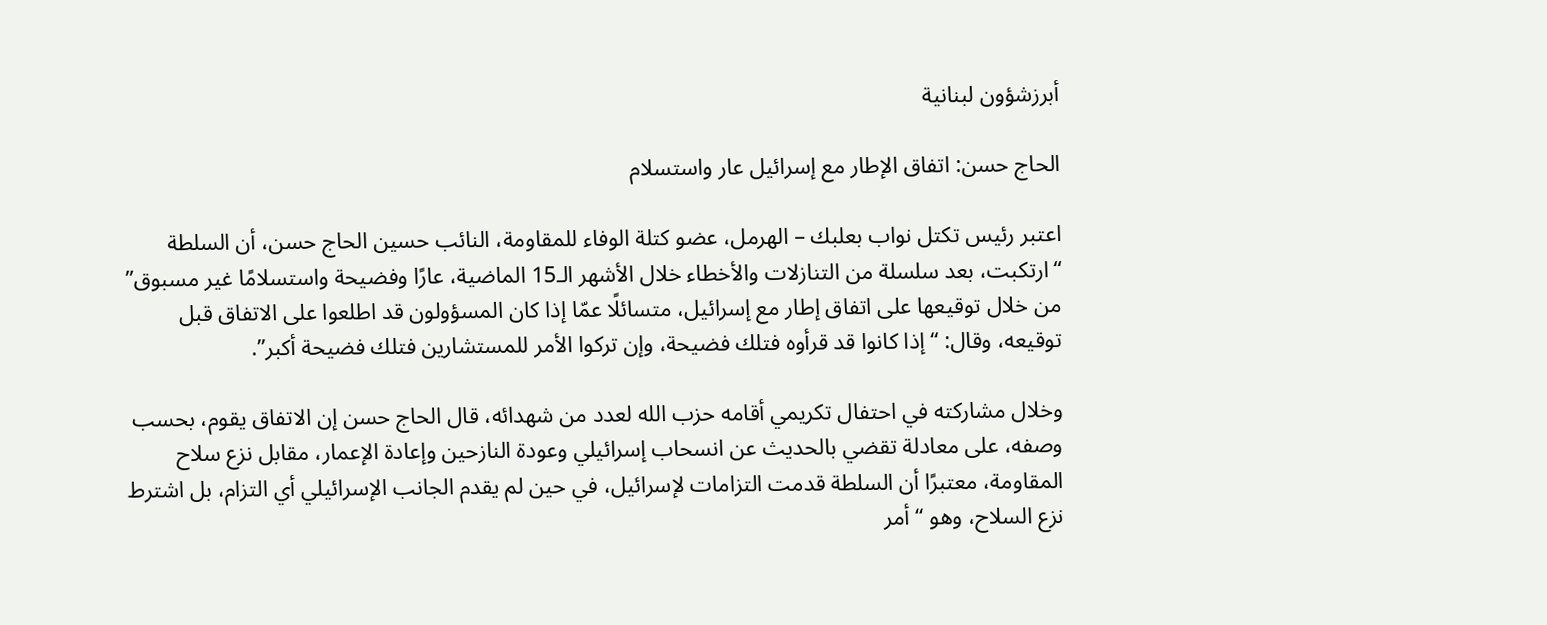أبرزشؤون لبنانية

الحاج حسن: اتفاق الإطار مع إسرائيل عار واستسلام

اعتبر رئيس تكتل نواب بعلبك – الهرمل، عضو كتلة الوفاء للمقاومة، النائب حسين الحاج حسن، أن السلطة “ارتكبت، بعد سلسلة من التنازلات والأخطاء خلال الأشهر الـ15 الماضية، عارًا وفضيحة واستسلامًا غير مسبوق” من خلال توقيعها على اتفاق إطار مع إسرائيل، متسائلًا عمّا إذا كان المسؤولون قد اطلعوا على الاتفاق قبل توقيعه، وقال: “إذا كانوا قد قرأوه فتلك فضيحة، وإن تركوا الأمر للمستشارين فتلك فضيحة أكبر”.

وخلال مشاركته في احتفال تكريمي أقامه حزب الله لعدد من شهدائه، قال الحاج حسن إن الاتفاق يقوم، بحسب وصفه، على معادلة تقضي بالحديث عن انسحاب إسرائيلي وعودة النازحين وإعادة الإعمار، مقابل نزع سلاح المقاومة، معتبرًا أن السلطة قدمت التزامات لإسرائيل، في حين لم يقدم الجانب الإسرائيلي أي التزام، بل اشترط نزع السلاح، وهو “أمر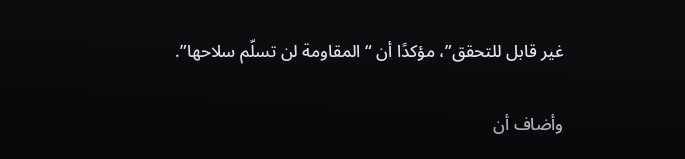غير قابل للتحقق”، مؤكدًا أن “المقاومة لن تسلّم سلاحها”.

وأضاف أن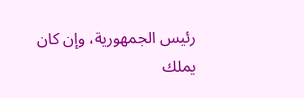رئيس الجمهورية، وإن كان يملك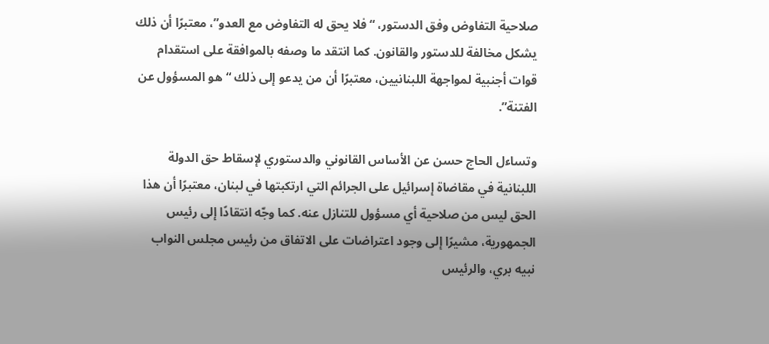صلاحية التفاوض وفق الدستور، “فلا يحق له التفاوض مع العدو”، معتبرًا أن ذلك يشكل مخالفة للدستور والقانون. كما انتقد ما وصفه بالموافقة على استقدام قوات أجنبية لمواجهة اللبنانيين، معتبرًا أن من يدعو إلى ذلك “هو المسؤول عن الفتنة”.

وتساءل الحاج حسن عن الأساس القانوني والدستوري لإسقاط حق الدولة اللبنانية في مقاضاة إسرائيل على الجرائم التي ارتكبتها في لبنان، معتبرًا أن هذا الحق ليس من صلاحية أي مسؤول للتنازل عنه. كما وجّه انتقادًا إلى رئيس الجمهورية، مشيرًا إلى وجود اعتراضات على الاتفاق من رئيس مجلس النواب نبيه بري، والرئيس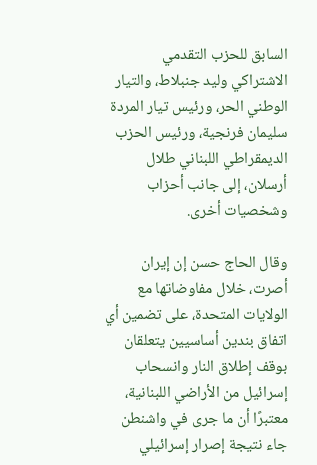السابق للحزب التقدمي الاشتراكي وليد جنبلاط، والتيار الوطني الحر، ورئيس تيار المردة سليمان فرنجية، ورئيس الحزب الديمقراطي اللبناني طلال أرسلان، إلى جانب أحزاب وشخصيات أخرى.

وقال الحاج حسن إن إيران أصرت، خلال مفاوضاتها مع الولايات المتحدة، على تضمين أي اتفاق بندين أساسيين يتعلقان بوقف إطلاق النار وانسحاب إسرائيل من الأراضي اللبنانية، معتبرًا أن ما جرى في واشنطن جاء نتيجة إصرار إسرائيلي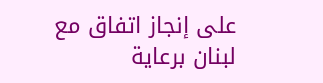على إنجاز اتفاق مع لبنان برعاية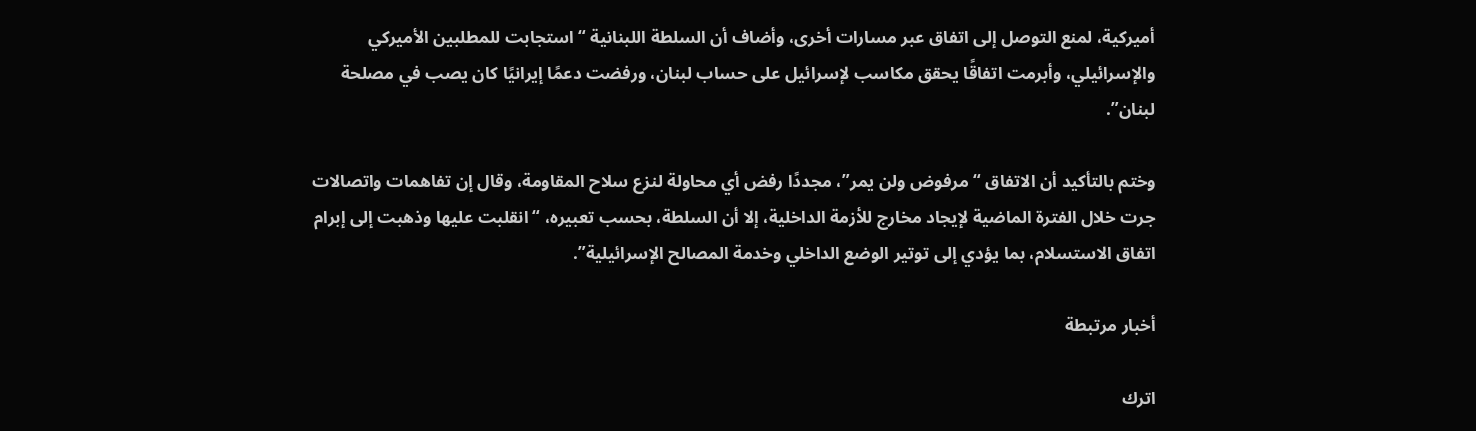أميركية، لمنع التوصل إلى اتفاق عبر مسارات أخرى، وأضاف أن السلطة اللبنانية “استجابت للمطلبين الأميركي والإسرائيلي، وأبرمت اتفاقًا يحقق مكاسب لإسرائيل على حساب لبنان، ورفضت دعمًا إيرانيًا كان يصب في مصلحة لبنان”.

وختم بالتأكيد أن الاتفاق “مرفوض ولن يمر”، مجددًا رفض أي محاولة لنزع سلاح المقاومة، وقال إن تفاهمات واتصالات جرت خلال الفترة الماضية لإيجاد مخارج للأزمة الداخلية، إلا أن السلطة، بحسب تعبيره، “انقلبت عليها وذهبت إلى إبرام اتفاق الاستسلام، بما يؤدي إلى توتير الوضع الداخلي وخدمة المصالح الإسرائيلية”.

أخبار مرتبطة

اترك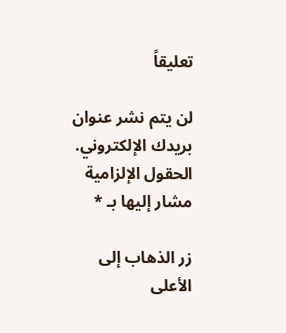تعليقاً

لن يتم نشر عنوان بريدك الإلكتروني. الحقول الإلزامية مشار إليها بـ *

زر الذهاب إلى الأعلى